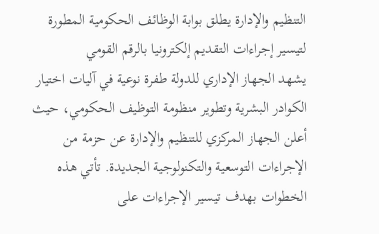التنظيم والإدارة يطلق بوابة الوظائف الحكومية المطورة لتيسير إجراءات التقديم إلكترونيا بالرقم القومي
يشهد الجهاز الإداري للدولة طفرة نوعية في آليات اختيار الكوادر البشرية وتطوير منظومة التوظيف الحكومي، حيث أعلن الجهاز المركزي للتنظيم والإدارة عن حزمة من الإجراءات التوسعية والتكنولوجية الجديدة. تأتي هذه الخطوات بهدف تيسير الإجراءات على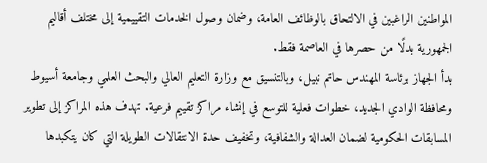المواطنين الراغبين في الالتحاق بالوظائف العامة، وضمان وصول الخدمات التقييمية إلى مختلف أقاليم الجمهورية بدلًا من حصرها في العاصمة فقط.
بدأ الجهاز برئاسة المهندس حاتم نبيل، وبالتنسيق مع وزارة التعليم العالي والبحث العلمي وجامعة أسيوط ومحافظة الوادي الجديد، خطوات فعلية للتوسع في إنشاء مراكز تقييم فرعية. تهدف هذه المراكز إلى تطوير المسابقات الحكومية لضمان العدالة والشفافية، وتخفيف حدة الانتقالات الطويلة التي كان يتكبدها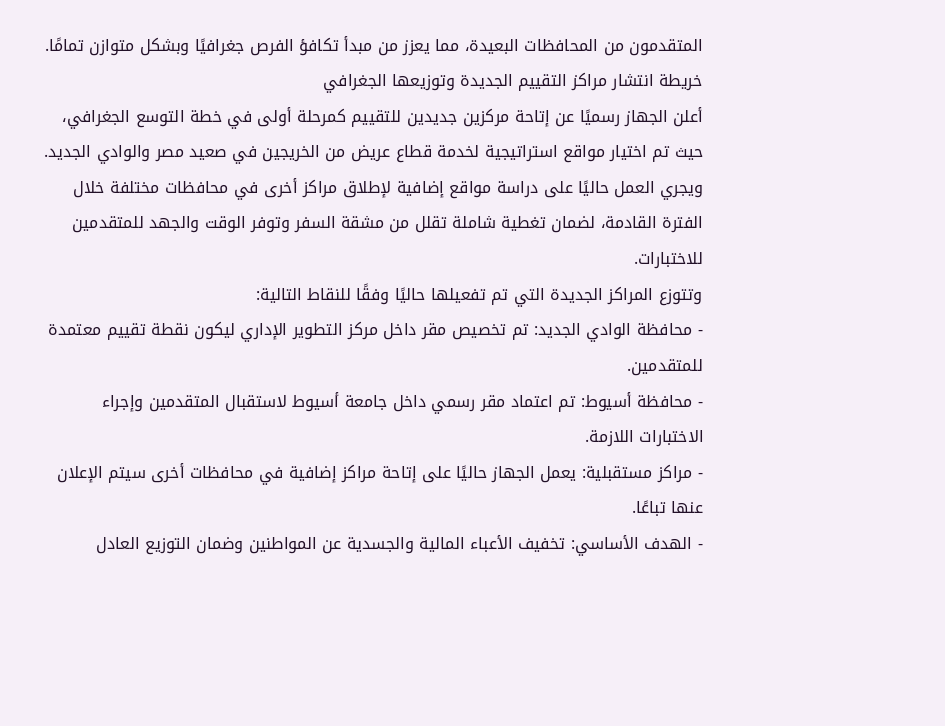المتقدمون من المحافظات البعيدة، مما يعزز من مبدأ تكافؤ الفرص جغرافيًا وبشكل متوازن تمامًا.
خريطة انتشار مراكز التقييم الجديدة وتوزيعها الجغرافي
أعلن الجهاز رسميًا عن إتاحة مركزين جديدين للتقييم كمرحلة أولى في خطة التوسع الجغرافي، حيث تم اختيار مواقع استراتيجية لخدمة قطاع عريض من الخريجين في صعيد مصر والوادي الجديد. ويجري العمل حاليًا على دراسة مواقع إضافية لإطلاق مراكز أخرى في محافظات مختلفة خلال الفترة القادمة، لضمان تغطية شاملة تقلل من مشقة السفر وتوفر الوقت والجهد للمتقدمين للاختبارات.
وتتوزع المراكز الجديدة التي تم تفعيلها حاليًا وفقًا للنقاط التالية:
- محافظة الوادي الجديد: تم تخصيص مقر داخل مركز التطوير الإداري ليكون نقطة تقييم معتمدة للمتقدمين.
- محافظة أسيوط: تم اعتماد مقر رسمي داخل جامعة أسيوط لاستقبال المتقدمين وإجراء الاختبارات اللازمة.
- مراكز مستقبلية: يعمل الجهاز حاليًا على إتاحة مراكز إضافية في محافظات أخرى سيتم الإعلان عنها تباعًا.
- الهدف الأساسي: تخفيف الأعباء المالية والجسدية عن المواطنين وضمان التوزيع العادل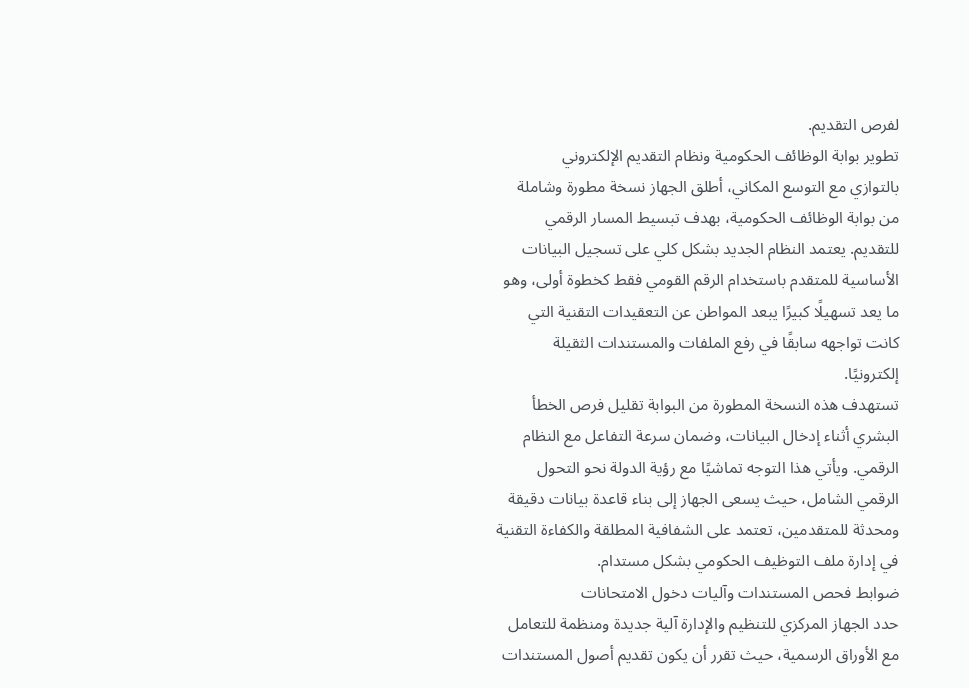لفرص التقديم.
تطوير بوابة الوظائف الحكومية ونظام التقديم الإلكتروني
بالتوازي مع التوسع المكاني، أطلق الجهاز نسخة مطورة وشاملة من بوابة الوظائف الحكومية، بهدف تبسيط المسار الرقمي للتقديم. يعتمد النظام الجديد بشكل كلي على تسجيل البيانات الأساسية للمتقدم باستخدام الرقم القومي فقط كخطوة أولى، وهو ما يعد تسهيلًا كبيرًا يبعد المواطن عن التعقيدات التقنية التي كانت تواجهه سابقًا في رفع الملفات والمستندات الثقيلة إلكترونيًا.
تستهدف هذه النسخة المطورة من البوابة تقليل فرص الخطأ البشري أثناء إدخال البيانات، وضمان سرعة التفاعل مع النظام الرقمي. ويأتي هذا التوجه تماشيًا مع رؤية الدولة نحو التحول الرقمي الشامل، حيث يسعى الجهاز إلى بناء قاعدة بيانات دقيقة ومحدثة للمتقدمين، تعتمد على الشفافية المطلقة والكفاءة التقنية في إدارة ملف التوظيف الحكومي بشكل مستدام.
ضوابط فحص المستندات وآليات دخول الامتحانات
حدد الجهاز المركزي للتنظيم والإدارة آلية جديدة ومنظمة للتعامل مع الأوراق الرسمية، حيث تقرر أن يكون تقديم أصول المستندات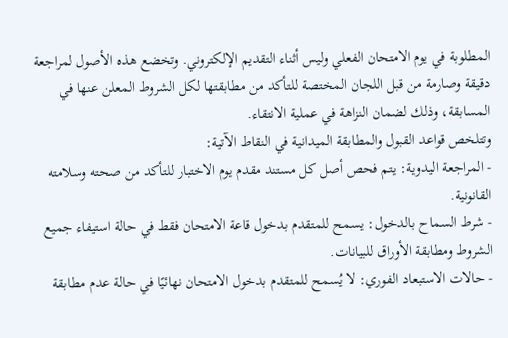المطلوبة في يوم الامتحان الفعلي وليس أثناء التقديم الإلكتروني. وتخضع هذه الأصول لمراجعة دقيقة وصارمة من قبل اللجان المختصة للتأكد من مطابقتها لكل الشروط المعلن عنها في المسابقة، وذلك لضمان النزاهة في عملية الانتقاء.
وتتلخص قواعد القبول والمطابقة الميدانية في النقاط الآتية:
- المراجعة اليدوية: يتم فحص أصل كل مستند مقدم يوم الاختبار للتأكد من صحته وسلامته القانونية.
- شرط السماح بالدخول: يسمح للمتقدم بدخول قاعة الامتحان فقط في حالة استيفاء جميع الشروط ومطابقة الأوراق للبيانات.
- حالات الاستبعاد الفوري: لا يُسمح للمتقدم بدخول الامتحان نهائيًا في حالة عدم مطابقة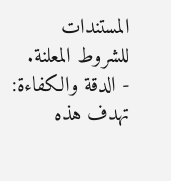المستندات للشروط المعلنة.
- الدقة والكفاءة: تهدف هذه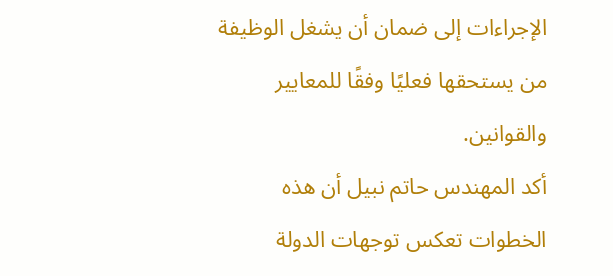الإجراءات إلى ضمان أن يشغل الوظيفة من يستحقها فعليًا وفقًا للمعايير والقوانين.
أكد المهندس حاتم نبيل أن هذه الخطوات تعكس توجهات الدولة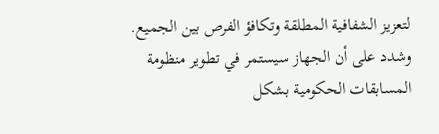لتعزيز الشفافية المطلقة وتكافؤ الفرص بين الجميع. وشدد على أن الجهاز سيستمر في تطوير منظومة المسابقات الحكومية بشكل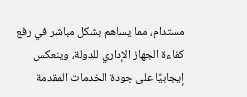مستدام، مما يساهم بشكل مباشر في رفع كفاءة الجهاز الإداري للدولة، وينعكس إيجابيًا على جودة الخدمات المقدمة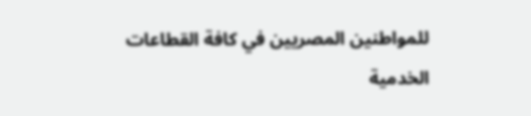للمواطنين المصريين في كافة القطاعات الخدمية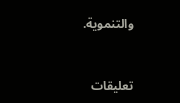والتنموية.


تعليقات